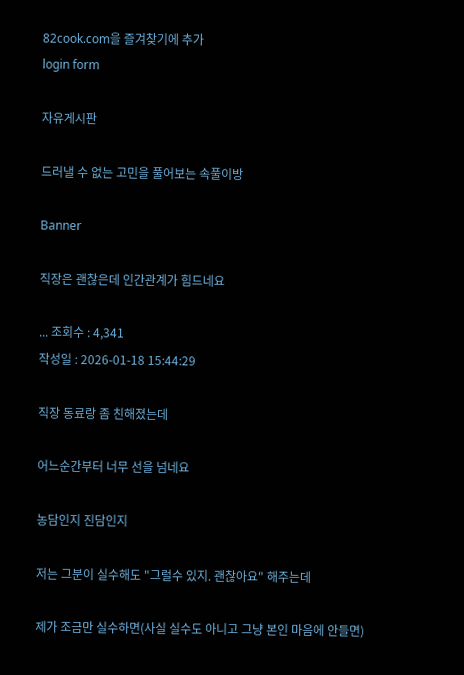82cook.com을 즐겨찾기에 추가
login form

자유게시판

드러낼 수 없는 고민을 풀어보는 속풀이방

Banner

직장은 괜찮은데 인간관계가 힘드네요

... 조회수 : 4,341
작성일 : 2026-01-18 15:44:29

직장 동료랑 좀 친해졌는데

어느순간부터 너무 선을 넘네요

농담인지 진담인지

저는 그분이 실수해도 "그럴수 있지. 괜찮아요" 해주는데

제가 조금만 실수하면(사실 실수도 아니고 그냥 본인 마음에 안들면)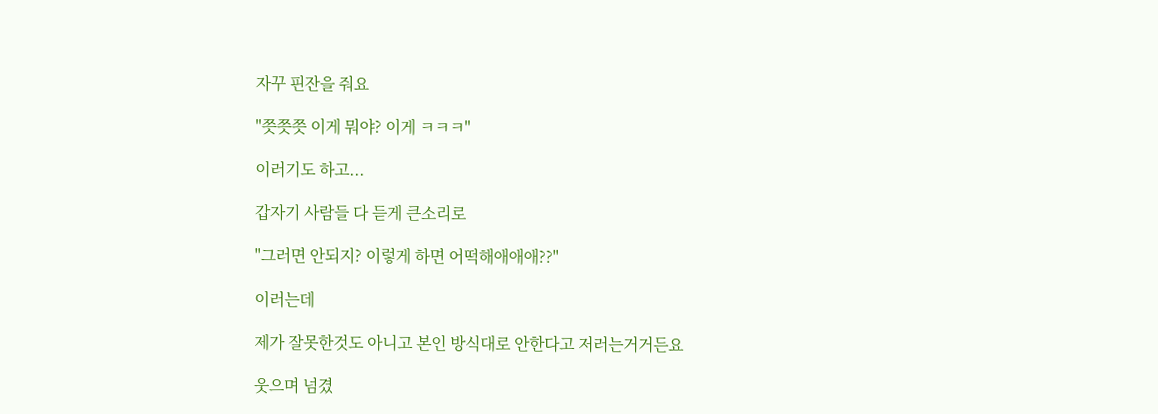자꾸 핀잔을 줘요

"쯧쯧쯧 이게 뭐야? 이게 ㅋㅋㅋ"

이러기도 하고...

갑자기 사람들 다 듣게 큰소리로

"그러면 안되지? 이렇게 하면 어떡해애애애??"

이러는데

제가 잘못한것도 아니고 본인 방식대로 안한다고 저러는거거든요

웃으며 넘겼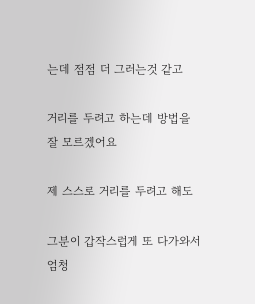는데 점점 더 그러는것 같고

거리를 두려고 하는데 방법을 잘 모르겠어요

제 스스로 거리를 두려고 해도

그분이 갑작스럽게 또 다가와서 엄청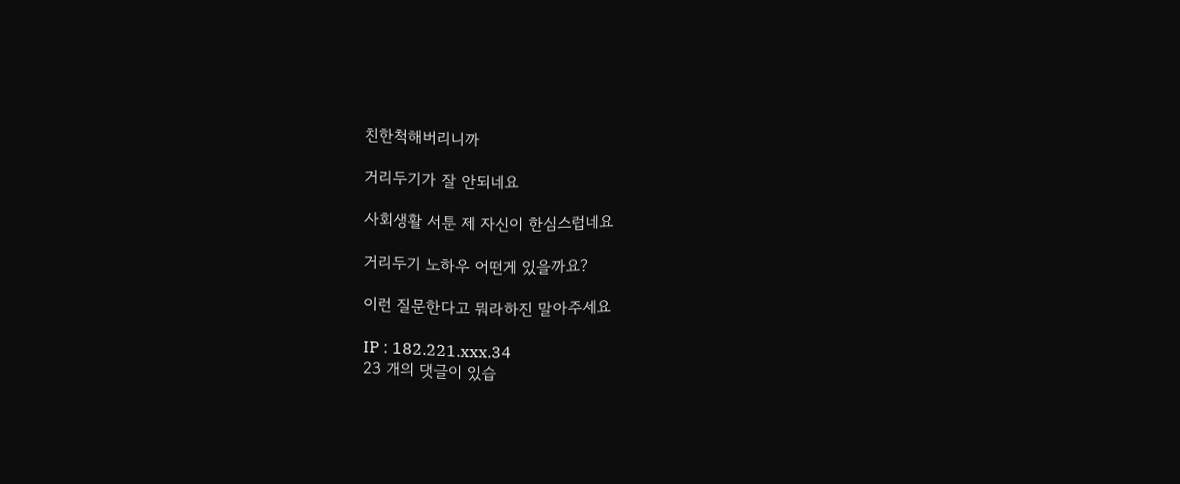친한척해버리니까

거리두기가 잘 안되네요

사회생활 서툰 제 자신이 한심스럽네요

거리두기 노하우 어떤게 있을까요?

이런 질문한다고 뭐라하진 말아주세요

IP : 182.221.xxx.34
23 개의 댓글이 있습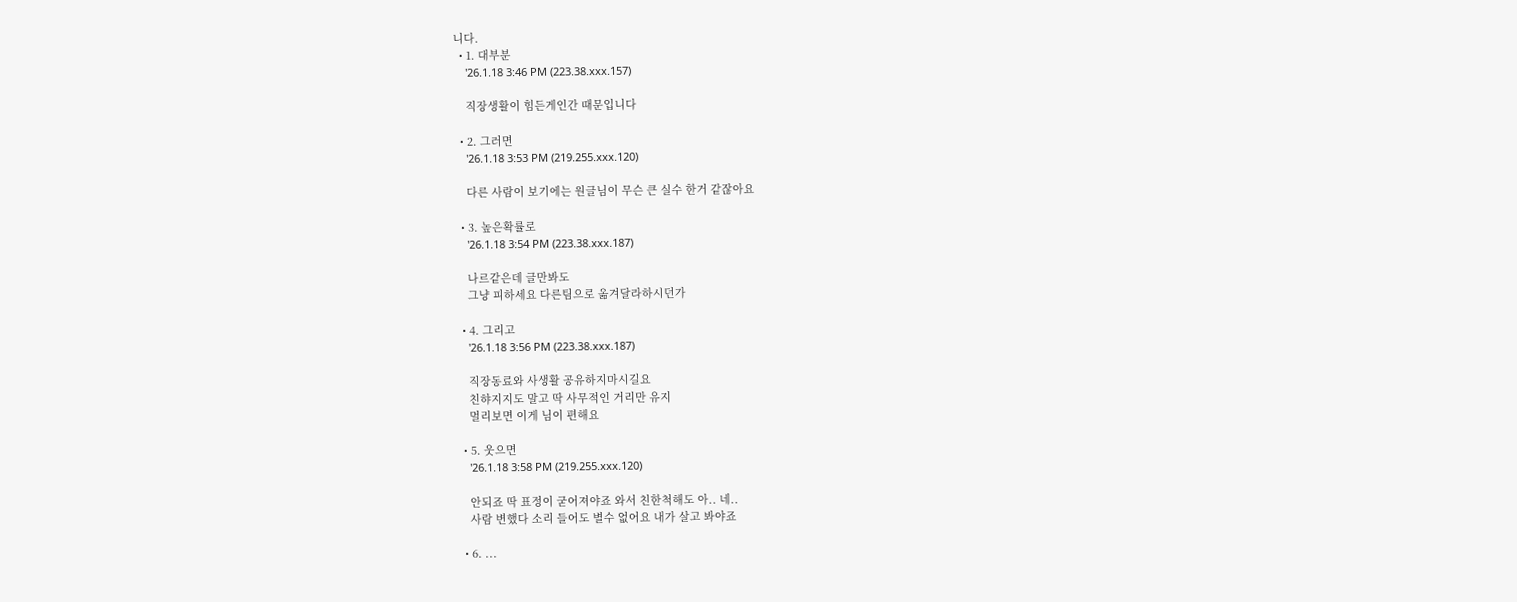니다.
  • 1. 대부분
    '26.1.18 3:46 PM (223.38.xxx.157)

    직장생활이 힘든게인간 때문입니다

  • 2. 그러면
    '26.1.18 3:53 PM (219.255.xxx.120)

    다른 사람이 보기에는 원글님이 무슨 큰 실수 한거 같잖아요

  • 3. 높은확률로
    '26.1.18 3:54 PM (223.38.xxx.187)

    나르같은데 글만봐도
    그냥 피하세요 다른팀으로 옮겨달라하시던가

  • 4. 그리고
    '26.1.18 3:56 PM (223.38.xxx.187)

    직장동료와 사생활 공유하지마시길요
    친햐지지도 말고 딱 사무적인 거리만 유지
    멀리보면 이게 님이 편해요

  • 5. 웃으면
    '26.1.18 3:58 PM (219.255.xxx.120)

    안되죠 딱 표정이 굳어져야죠 와서 친한척해도 아.. 네..
    사람 변했다 소리 들어도 별수 없어요 내가 살고 봐야죠

  • 6. ...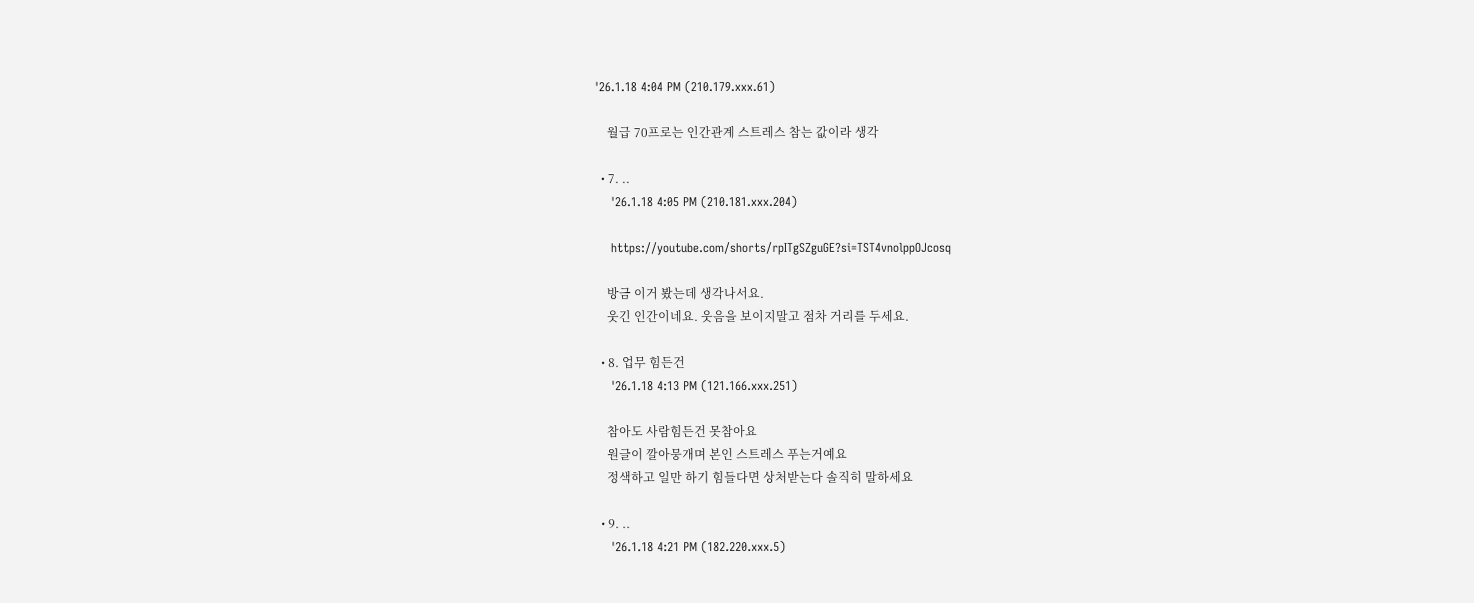'26.1.18 4:04 PM (210.179.xxx.61)

    월급 70프로는 인간관계 스트레스 참는 값이라 생각

  • 7. ..
    '26.1.18 4:05 PM (210.181.xxx.204)

    https://youtube.com/shorts/rpITgSZguGE?si=TST4vnolppOJcosq

    방금 이거 봤는데 생각나서요.
    웃긴 인간이네요. 웃음을 보이지말고 점차 거리를 두세요.

  • 8. 업무 힘든건
    '26.1.18 4:13 PM (121.166.xxx.251)

    참아도 사람힘든건 못참아요
    원글이 깔아뭉개며 본인 스트레스 푸는거예요
    정색하고 일만 하기 힘들다면 상처받는다 솔직히 말하세요

  • 9. ..
    '26.1.18 4:21 PM (182.220.xxx.5)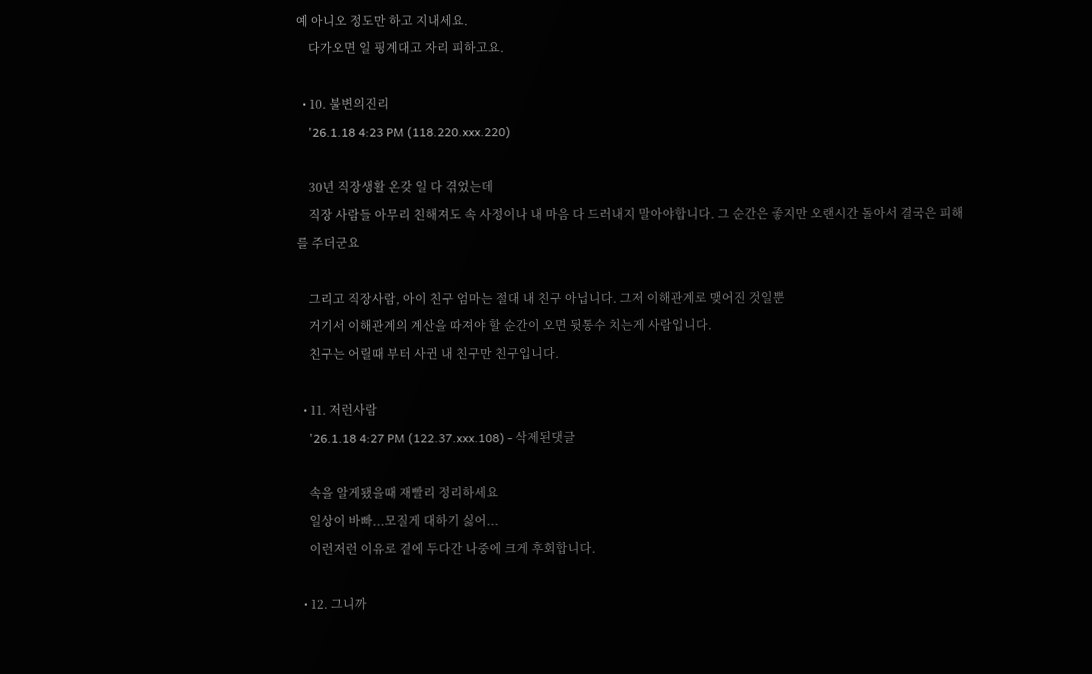예 아니오 정도만 하고 지내세요.
    다가오면 일 핑계대고 자리 피하고요.

  • 10. 불변의진리
    '26.1.18 4:23 PM (118.220.xxx.220)

    30년 직장생활 온갖 일 다 겪었는데
    직장 사람들 아무리 친해져도 속 사정이나 내 마음 다 드러내지 말아야합니다. 그 순간은 좋지만 오랜시간 돌아서 결국은 피해를 주더군요

    그리고 직장사람, 아이 친구 엄마는 절대 내 친구 아닙니다. 그저 이해관계로 맺어진 것일뿐
    거기서 이해관계의 계산을 따져야 할 순간이 오면 뒷통수 치는게 사람입니다.
    친구는 어릴때 부터 사귄 내 친구만 친구입니다.

  • 11. 저런사람
    '26.1.18 4:27 PM (122.37.xxx.108) - 삭제된댓글

    속을 알게됐을때 재빨리 정리하세요
    일상이 바빠...모질게 대하기 싫어...
    이런저런 이유로 곁에 두다간 나중에 크게 후회합니다.

  • 12. 그니까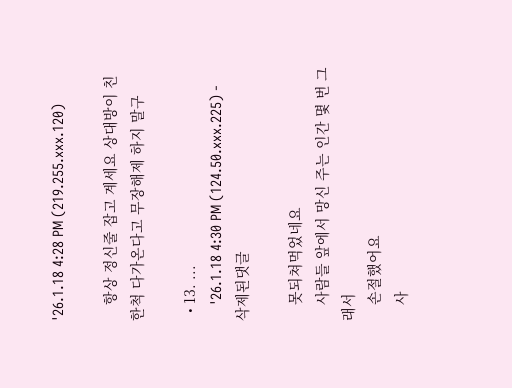'26.1.18 4:28 PM (219.255.xxx.120)

    항상 정신줄 잡고 계세요 상대방이 친한척 다가온다고 무장해제 하지 말구

  • 13. ...
    '26.1.18 4:30 PM (124.50.xxx.225) - 삭제된댓글

    못되쳐먹었네요
    사람들 앞에서 망신 주는 인간 몇 번 그래서
    손절했어요
    사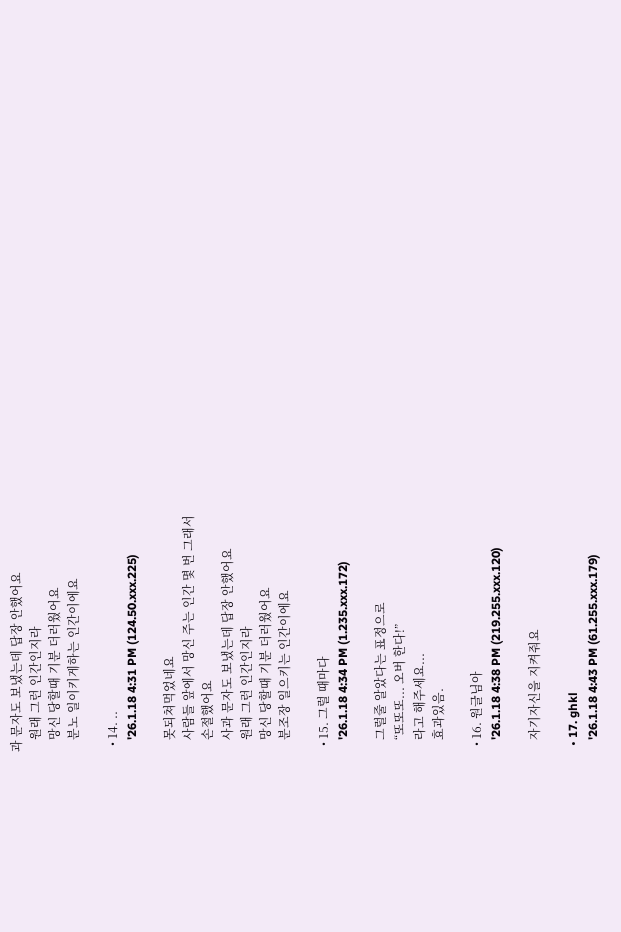과 문자도 보냈는데 답장 안했어요
    원래 그런 인간인지라
    망신 당할때 기분 더러웠어요
    분노 일이키게하는 인간이에요

  • 14. ..
    '26.1.18 4:31 PM (124.50.xxx.225)

    못되쳐먹었네요
    사람들 앞에서 망신 주는 인간 몇 번 그래서
    손절했어요
    사과 문자도 보냈는데 답장 안했어요
    원래 그런 인간인지라
    망신 당할때 기분 더러웠어요
    분조장 일으키는 인간이에요

  • 15. 그럴 때마다
    '26.1.18 4:34 PM (1.235.xxx.172)

    그럴줄 알았다는 표정으로
    “또또또... 오버 한다!”
    라고 해주세요...
    효과있음.

  • 16. 원글님아
    '26.1.18 4:38 PM (219.255.xxx.120)

    자기자신을 지켜줘요

  • 17. ghkl
    '26.1.18 4:43 PM (61.255.xxx.179)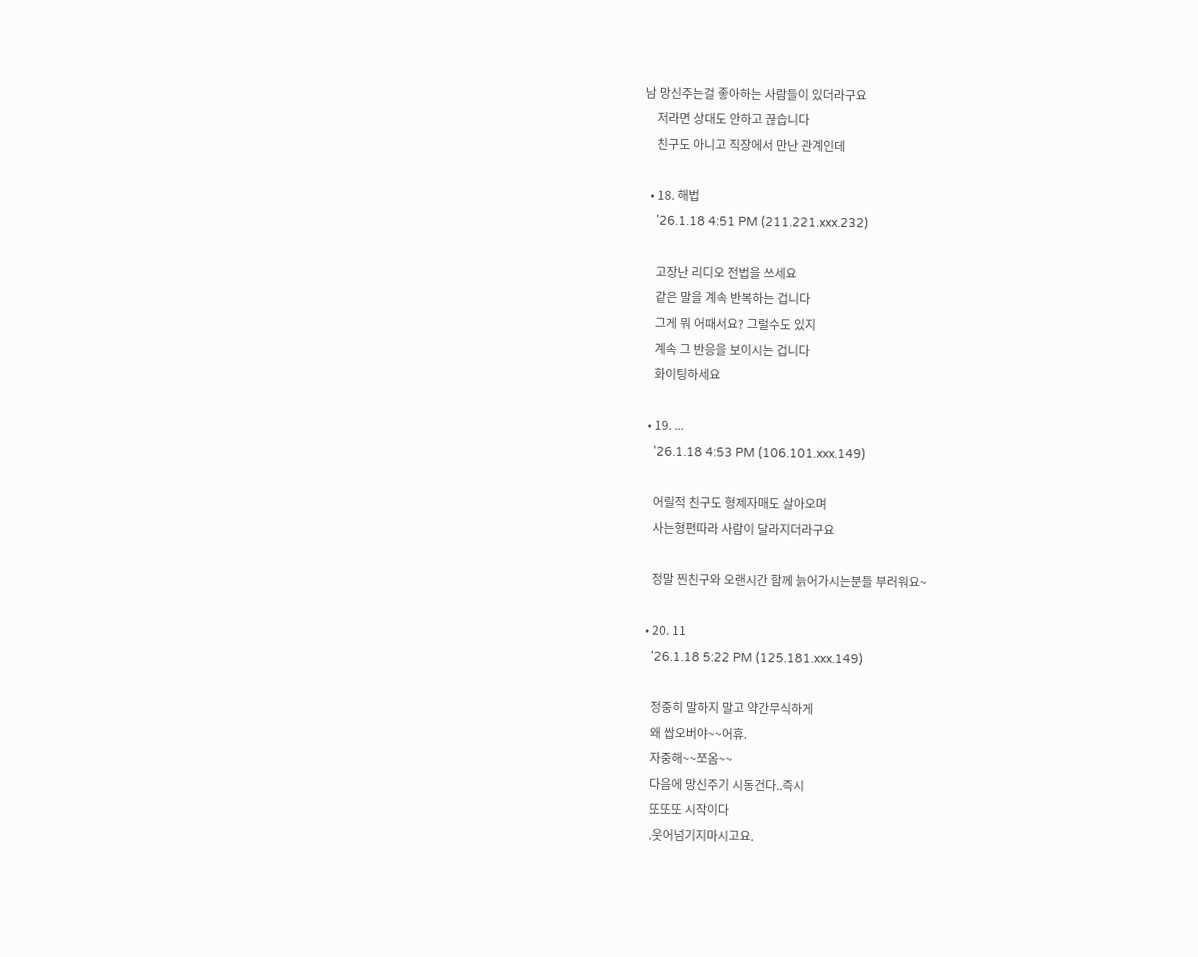남 망신주는걸 좋아하는 사람들이 있더라구요
    저라면 상대도 안하고 끊습니다
    친구도 아니고 직장에서 만난 관계인데

  • 18. 해법
    '26.1.18 4:51 PM (211.221.xxx.232)

    고장난 리디오 전법을 쓰세요
    같은 말을 계속 반복하는 겁니다
    그게 뭐 어때서요? 그럴수도 있지
    계속 그 반응을 보이시는 겁니다
    화이팅하세요

  • 19. ...
    '26.1.18 4:53 PM (106.101.xxx.149)

    어릴적 친구도 형제자매도 살아오며
    사는형편따라 사람이 달라지더라구요

    정말 찐친구와 오랜시간 함께 늙어가시는분들 부러워요~

  • 20. 11
    '26.1.18 5:22 PM (125.181.xxx.149)

    정중히 말하지 말고 약간무식하게
    왜 쌉오버야~~어휴.
    자중해~~쪼옴~~
    다음에 망신주기 시동건다..즉시
    또또또 시작이다
    .웃어넘기지마시고요.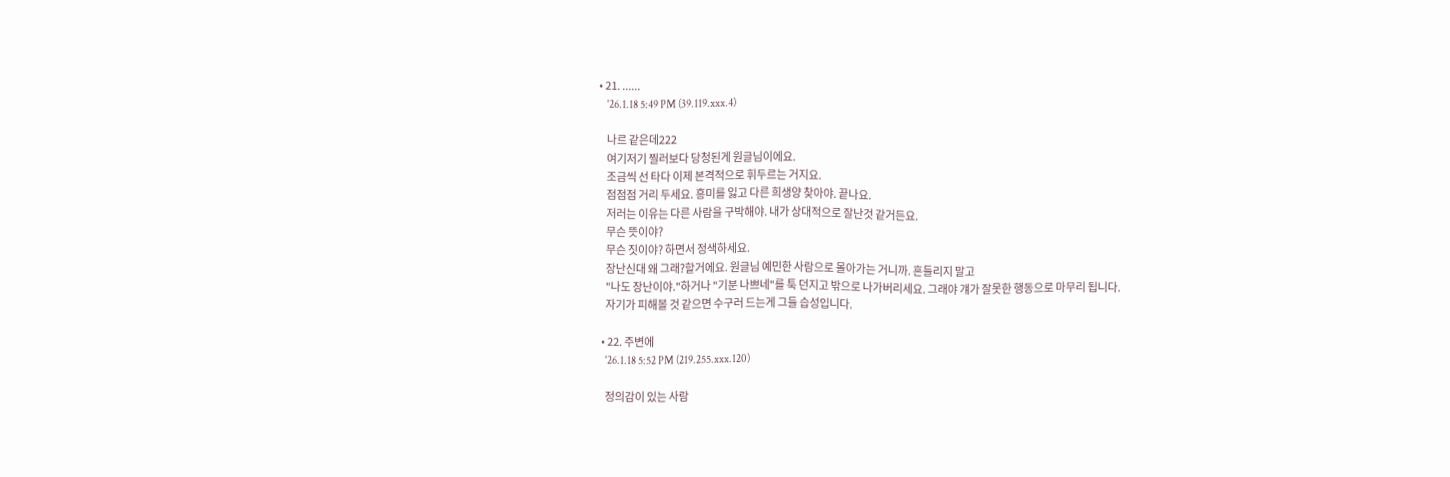• 21. ......
    '26.1.18 5:49 PM (39.119.xxx.4)

    나르 같은데222
    여기저기 찔러보다 당청된게 원글님이에요.
    조금씩 선 타다 이제 본격적으로 휘두르는 거지요.
    점점점 거리 두세요. 흥미를 잃고 다른 희생양 찾아야. 끝나요.
    저러는 이유는 다른 사람을 구박해야. 내가 상대적으로 잘난것 같거든요.
    무슨 뜻이야?
    무슨 짓이야? 하면서 정색하세요.
    장난신대 왜 그래?할거에요. 원글님 예민한 사람으로 몰아가는 거니까. 흔들리지 말고
    "나도 장난이야."하거나 "기분 나쁘네"를 툭 던지고 밖으로 나가버리세요. 그래야 걔가 잘못한 행동으로 마무리 됩니다.
    자기가 피해볼 것 같으면 수구러 드는게 그들 습성입니다.

  • 22. 주변에
    '26.1.18 5:52 PM (219.255.xxx.120)

    정의감이 있는 사람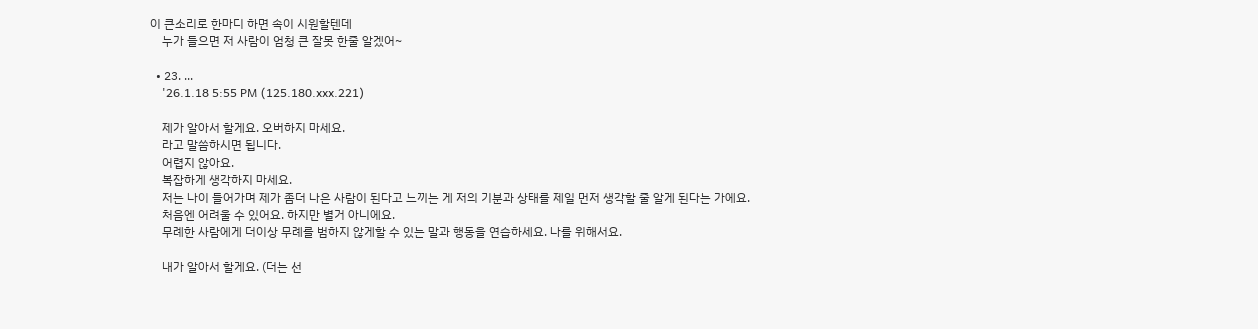이 큰소리로 한마디 하면 속이 시원할텐데
    누가 들으면 저 사람이 엄청 큰 잘못 한줄 알겠어~

  • 23. ...
    '26.1.18 5:55 PM (125.180.xxx.221)

    제가 알아서 할게요. 오버하지 마세요.
    라고 말씀하시면 됩니다.
    어렵지 않아요.
    복잡하게 생각하지 마세요.
    저는 나이 들어가며 제가 좀더 나은 사람이 된다고 느끼는 게 저의 기분과 상태를 제일 먼저 생각할 줄 알게 된다는 가에요.
    처음엔 어려울 수 있어요. 하지만 별거 아니에요.
    무례한 사람에게 더이상 무례를 범하지 않게할 수 있는 말과 행동을 연습하세요. 나를 위해서요.

    내가 알아서 할게요. (더는 선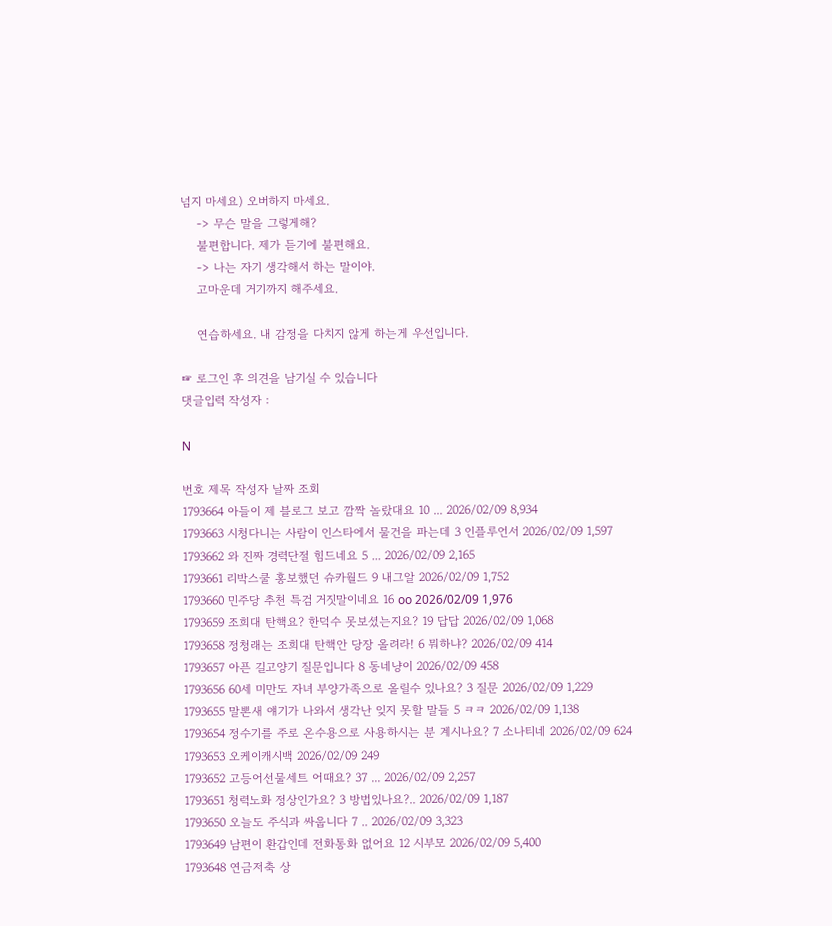넘지 마세요) 오버하지 마세요.
    -> 무슨 말을 그렇게해?
    불편합니다. 제가 듣기에 불편해요.
    -> 나는 자기 생각해서 하는 말이야.
    고마운데 거기까지 해주세요.

    연습하세요. 내 감정을 다치지 않게 하는게 우선입니다.

☞ 로그인 후 의견을 남기실 수 있습니다
댓글입력 작성자 :

N

번호 제목 작성자 날짜 조회
1793664 아들이 제 블로그 보고 깜짝 놀랐대요 10 ... 2026/02/09 8,934
1793663 시청다니는 사람이 인스타에서 물건을 파는데 3 인플루언서 2026/02/09 1,597
1793662 와 진짜 경력단절 힘드네요 5 ... 2026/02/09 2,165
1793661 리박스쿨 홍보했던 슈카월드 9 내그알 2026/02/09 1,752
1793660 민주당 추천 특검 거짓말이네요 16 oo 2026/02/09 1,976
1793659 조희대 탄핵요? 한덕수 못보셨는지요? 19 답답 2026/02/09 1,068
1793658 정청래는 조희대 탄핵안 당장 올려라! 6 뭐하냐? 2026/02/09 414
1793657 아픈 길고양기 질문입니다 8 동네냥이 2026/02/09 458
1793656 60세 미만도 자녀 부양가족으로 올릴수 있나요? 3 질문 2026/02/09 1,229
1793655 말뽄새 얘기가 나와서 생각난 잊지 못할 말들 5 ㅋㅋ 2026/02/09 1,138
1793654 정수기를 주로 온수용으로 사용하시는 분 계시나요? 7 소나티네 2026/02/09 624
1793653 오케이캐시백 2026/02/09 249
1793652 고등어선물세트 어때요? 37 ... 2026/02/09 2,257
1793651 청력노화 정상인가요? 3 방법있나요?.. 2026/02/09 1,187
1793650 오늘도 주식과 싸웁니다 7 .. 2026/02/09 3,323
1793649 남편이 환갑인데 전화통화 없어요 12 시부모 2026/02/09 5,400
1793648 연금저축 상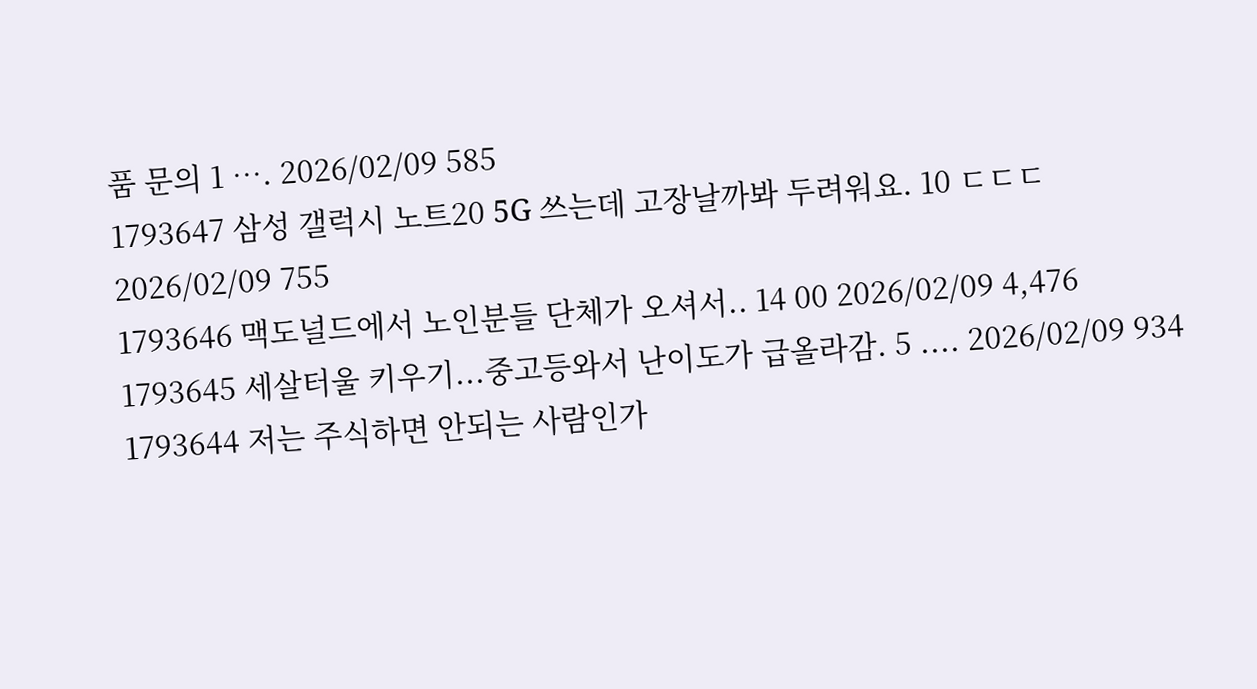품 문의 1 …. 2026/02/09 585
1793647 삼성 갤럭시 노트20 5G 쓰는데 고장날까봐 두려워요. 10 ㄷㄷㄷ 2026/02/09 755
1793646 맥도널드에서 노인분들 단체가 오셔서.. 14 00 2026/02/09 4,476
1793645 세살터울 키우기...중고등와서 난이도가 급올라감. 5 .... 2026/02/09 934
1793644 저는 주식하면 안되는 사람인가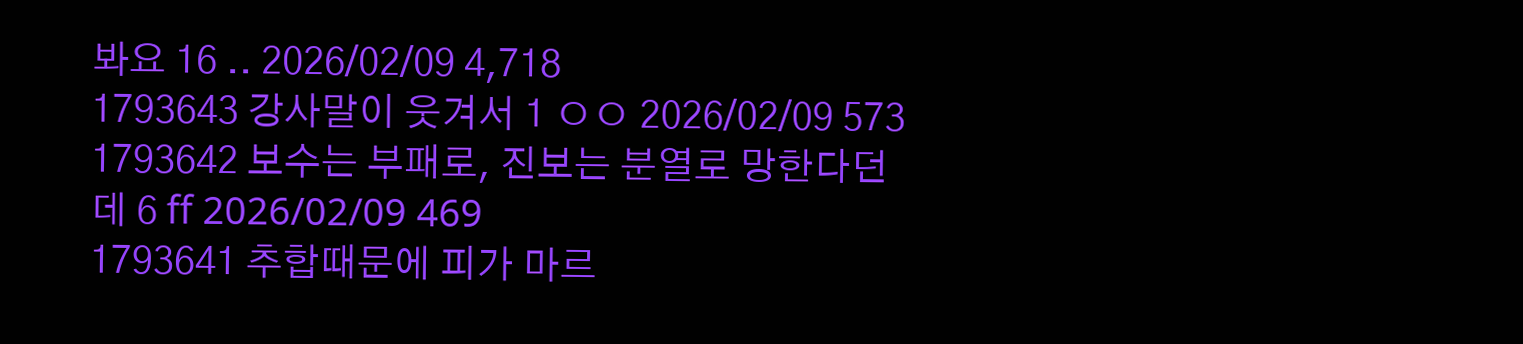봐요 16 .. 2026/02/09 4,718
1793643 강사말이 웃겨서 1 ㅇㅇ 2026/02/09 573
1793642 보수는 부패로, 진보는 분열로 망한다던데 6 ff 2026/02/09 469
1793641 추합때문에 피가 마르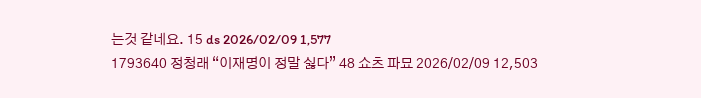는것 같네요. 15 ds 2026/02/09 1,577
1793640 정청래 “이재명이 정말 싫다” 48 쇼츠 파묘 2026/02/09 12,503